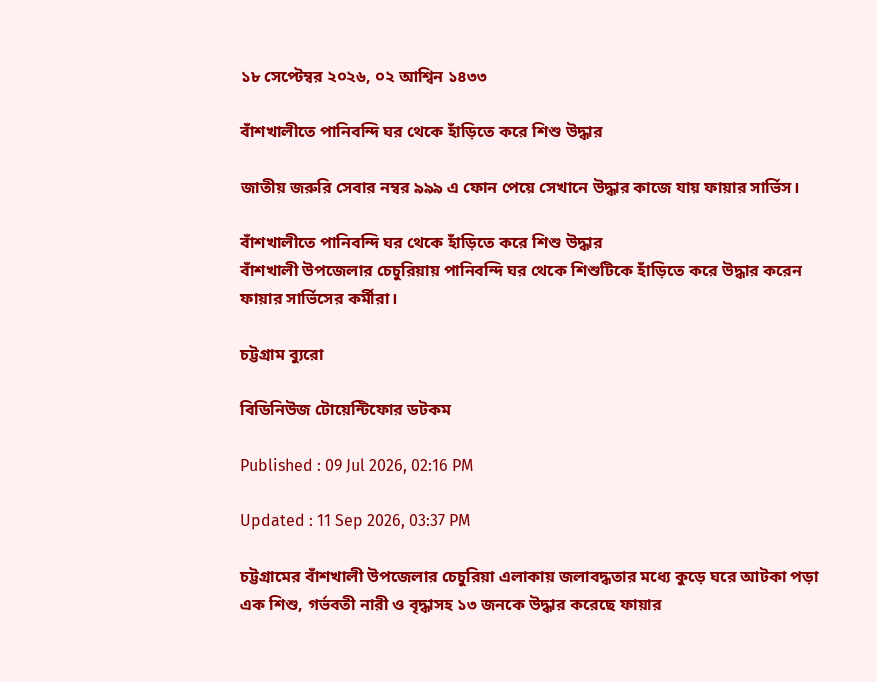১৮ সেপ্টেম্বর ২০২৬, ০২ আশ্বিন ১৪৩৩

বাঁশখালীতে পানিবন্দি ঘর থেকে হাঁড়িতে করে শিশু উদ্ধার

জাতীয় জরুরি সেবার নম্বর ৯৯৯ এ ফোন পেয়ে সেখানে উদ্ধার কাজে যায় ফায়ার সার্ভিস।

বাঁশখালীতে পানিবন্দি ঘর থেকে হাঁড়িতে করে শিশু উদ্ধার
বাঁশখালী উপজেলার চেচুরিয়ায় পানিবন্দি ঘর থেকে শিশুটিকে হাঁড়িতে করে উদ্ধার করেন ফায়ার সার্ভিসের কর্মীরা।

চট্টগ্রাম ব্যুরো

বিডিনিউজ টোয়েন্টিফোর ডটকম

Published : 09 Jul 2026, 02:16 PM

Updated : 11 Sep 2026, 03:37 PM

চট্টগ্রামের বাঁশখালী উপজেলার চেচুরিয়া এলাকায় জলাবদ্ধতার মধ্যে কুড়ে ঘরে আটকা পড়া এক শিশু, গর্ভবতী নারী ও বৃদ্ধাসহ ১৩ জনকে উদ্ধার করেছে ফায়ার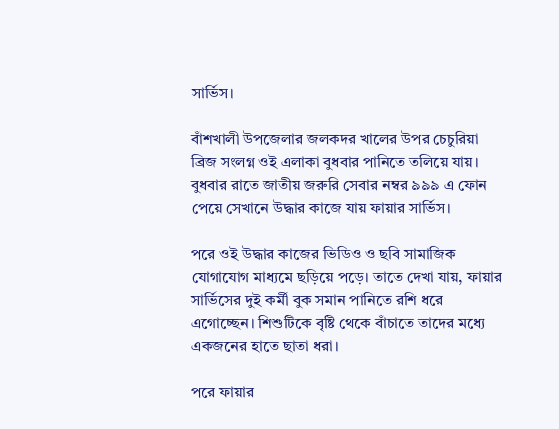সার্ভিস।

বাঁশখালী উপজেলার জলকদর খালের উপর চেচুরিয়া ব্রিজ সংলগ্ন ওই এলাকা বুধবার পানিতে তলিয়ে যায়। বুধবার রাতে জাতীয় জরুরি সেবার নম্বর ৯৯৯ এ ফোন পেয়ে সেখানে উদ্ধার কাজে যায় ফায়ার সার্ভিস।

পরে ওই উদ্ধার কাজের ভিডিও ও ছবি সামাজিক যোগাযোগ মাধ্যমে ছড়িয়ে পড়ে। তাতে দেখা যায়, ফায়ার সার্ভিসের দুই কর্মী বুক সমান পানিতে রশি ধরে এগোচ্ছেন। শিশুটিকে বৃষ্টি থেকে বাঁচাতে তাদের মধ্যে একজনের হাতে ছাতা ধরা।

পরে ফায়ার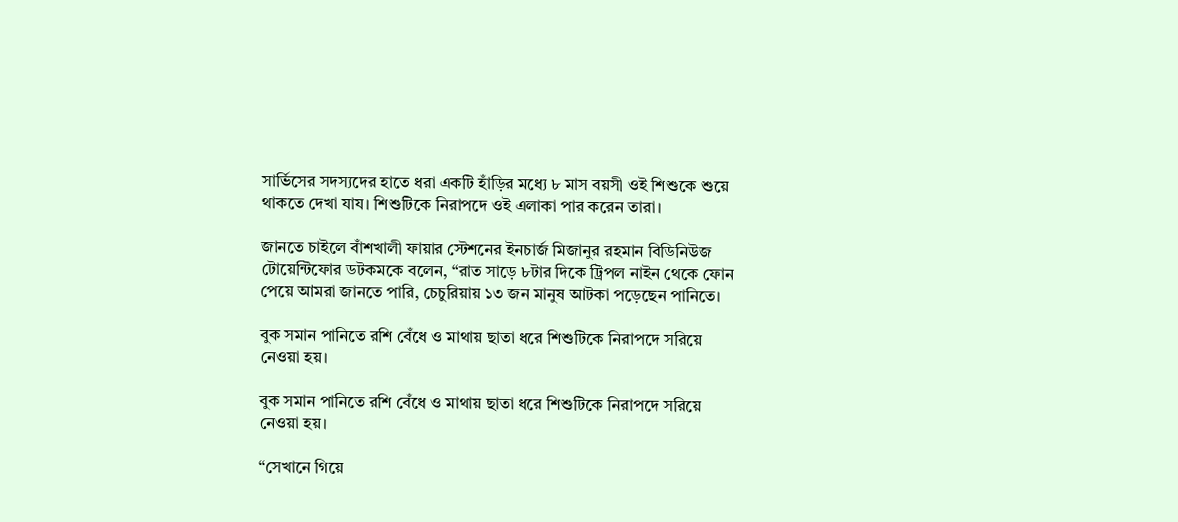সার্ভিসের সদস্যদের হাতে ধরা একটি হাঁড়ির মধ্যে ৮ মাস বয়সী ওই শিশুকে শুয়ে থাকতে দেখা যায। শিশুটিকে নিরাপদে ওই এলাকা পার করেন তারা।

জানতে চাইলে বাঁশখালী ফায়ার স্টেশনের ইনচার্জ মিজানুর রহমান বিডিনিউজ টোয়েন্টিফোর ডটকমকে বলেন, “রাত সাড়ে ৮টার দিকে ট্রিপল নাইন থেকে ফোন পেয়ে আমরা জানতে পারি, চেচুরিয়ায় ১৩ জন মানুষ আটকা পড়েছেন পানিতে।

বুক সমান পানিতে রশি বেঁধে ও মাথায় ছাতা ধরে শিশুটিকে নিরাপদে সরিয়ে নেওয়া হয়।

বুক সমান পানিতে রশি বেঁধে ও মাথায় ছাতা ধরে শিশুটিকে নিরাপদে সরিয়ে নেওয়া হয়।

“সেখানে গিয়ে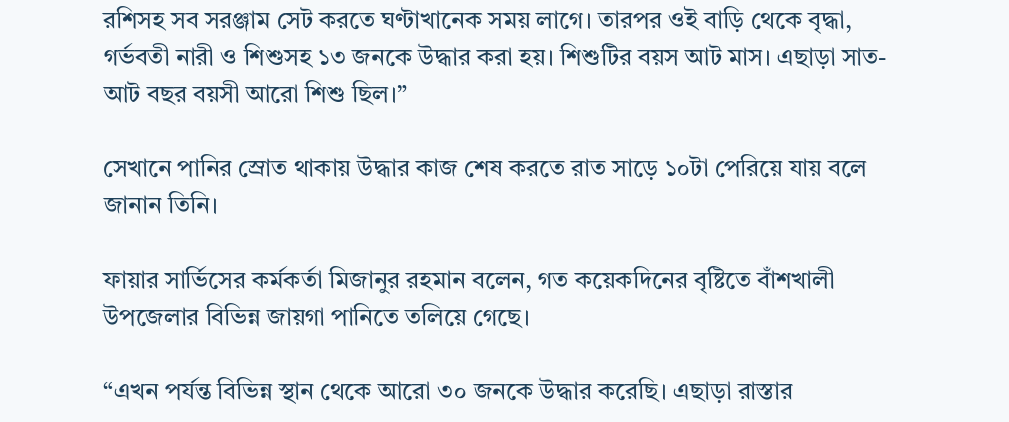রশিসহ সব সরঞ্জাম সেট করতে ঘণ্টাখানেক সময় লাগে। তারপর ওই বাড়ি থেকে বৃদ্ধা, গর্ভবতী নারী ও শিশুসহ ১৩ জনকে উদ্ধার করা হয়। শিশুটির বয়স আট মাস। এছাড়া সাত-আট বছর বয়সী আরো শিশু ছিল।”

সেখানে পানির স্রোত থাকায় উদ্ধার কাজ শেষ করতে রাত সাড়ে ১০টা পেরিয়ে যায় বলে জানান তিনি।

ফায়ার সার্ভিসের কর্মকর্তা মিজানুর রহমান বলেন, গত কয়েকদিনের বৃষ্টিতে বাঁশখালী উপজেলার বিভিন্ন জায়গা পানিতে তলিয়ে গেছে।

“এখন পর্যন্ত বিভিন্ন স্থান থেকে আরো ৩০ জনকে উদ্ধার করেছি। এছাড়া রাস্তার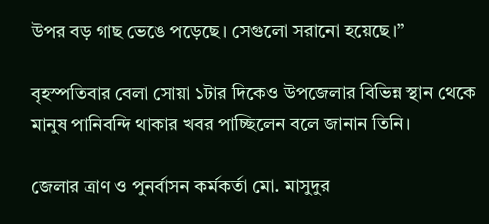উপর বড় গাছ ভেঙে পড়েছে। সেগুলো সরানো হয়েছে।”

বৃহস্পতিবার বেলা সোয়া ১টার দিকেও উপজেলার বিভিন্ন স্থান থেকে মানুষ পানিবন্দি থাকার খবর পাচ্ছিলেন বলে জানান তিনি।

জেলার ত্রাণ ও পুনর্বাসন কর্মকর্তা মো. মাসুদুর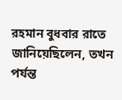রহমান বুধবার রাতে জানিয়েছিলেন, তখন পর্যন্ত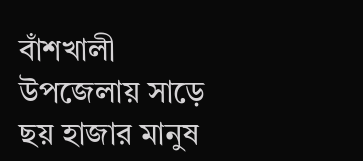বাঁশখালী উপজেলায় সাড়ে ছয় হাজার মানুষ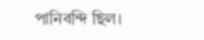পানিবন্দি ছিল।